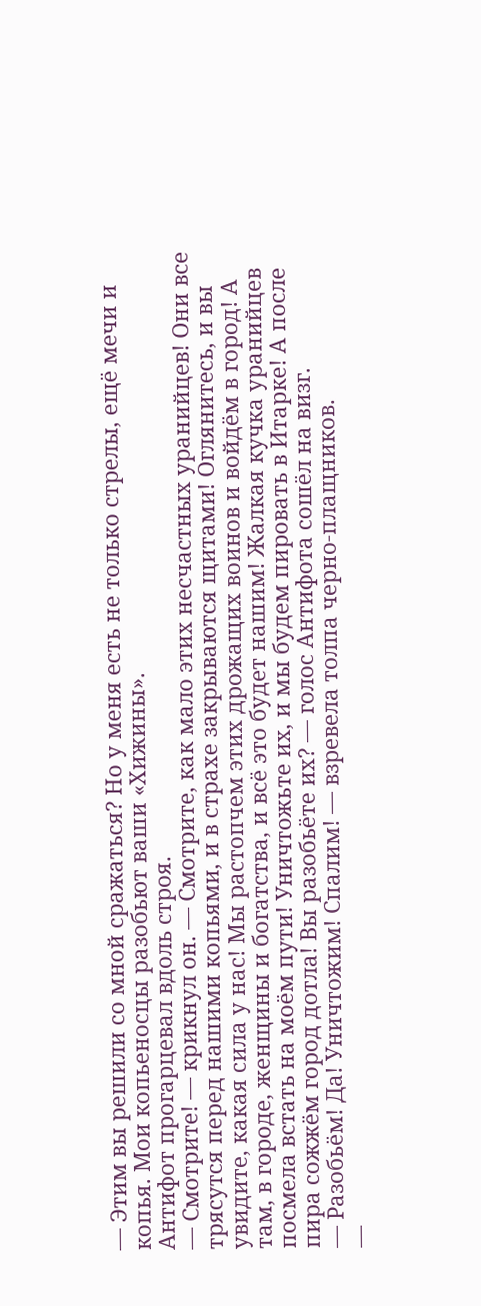— Этим вы решили со мной сражаться? Но у меня есть не только стрелы, ещё мечи и копья. Мои копьеносцы разобьют ваши «Хижины».
Антифот прогарцевал вдоль строя.
— Смотрите! — крикнул он. — Смотрите, как мало этих несчастных уранийцев! Они все трясутся перед нашими копьями, и в страхе закрываются щитами! Оглянитесь, и вы увидите, какая сила у нас! Мы растопчем этих дрожащих воинов и войдём в город! А там, в городе, женщины и богатства, и всё это будет нашим! Жалкая кучка уранийцев посмела встать на моём пути! Уничтожьте их, и мы будем пировать в Итарке! А после пира сожжём город дотла! Вы разобьёте их? — голос Антифота сошёл на визг.
— Разобьём! Да! Уничтожим! Спалим! — взревела толпа черно-плащников.
—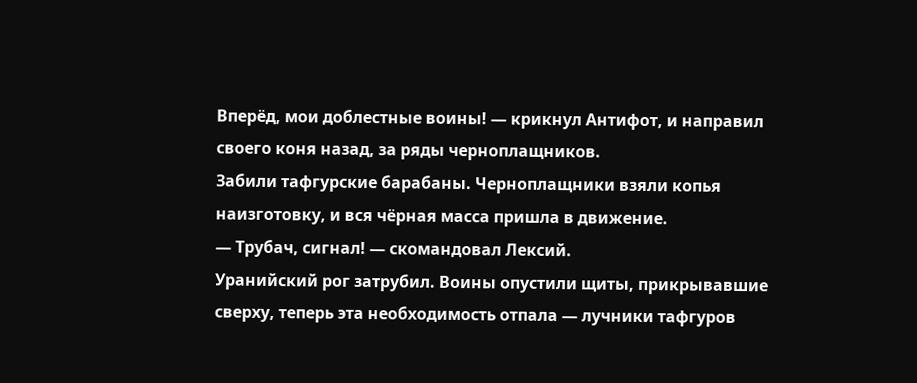Вперёд, мои доблестные воины! — крикнул Антифот, и направил своего коня назад, за ряды черноплащников.
Забили тафгурские барабаны. Черноплащники взяли копья наизготовку, и вся чёрная масса пришла в движение.
— Трубач, сигнал! — скомандовал Лексий.
Уранийский рог затрубил. Воины опустили щиты, прикрывавшие сверху, теперь эта необходимость отпала — лучники тафгуров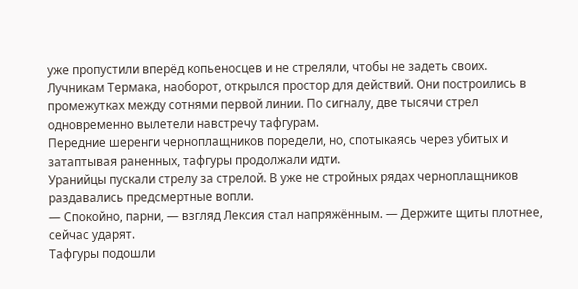уже пропустили вперёд копьеносцев и не стреляли, чтобы не задеть своих.
Лучникам Термака, наоборот, открылся простор для действий. Они построились в промежутках между сотнями первой линии. По сигналу, две тысячи стрел одновременно вылетели навстречу тафгурам.
Передние шеренги черноплащников поредели, но, спотыкаясь через убитых и затаптывая раненных, тафгуры продолжали идти.
Уранийцы пускали стрелу за стрелой. В уже не стройных рядах черноплащников раздавались предсмертные вопли.
— Спокойно, парни, — взгляд Лексия стал напряжённым. — Держите щиты плотнее, сейчас ударят.
Тафгуры подошли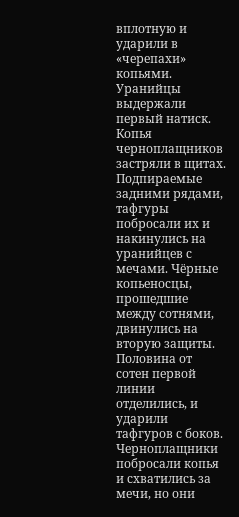вплотную и ударили в «черепахи» копьями. Уранийцы выдержали первый натиск. Копья черноплащников застряли в щитах. Подпираемые задними рядами, тафгуры побросали их и накинулись на уранийцев с мечами. Чёрные копьеносцы, прошедшие между сотнями, двинулись на вторую защиты. Половина от сотен первой линии отделились, и ударили тафгуров с боков. Черноплащники побросали копья и схватились за мечи, но они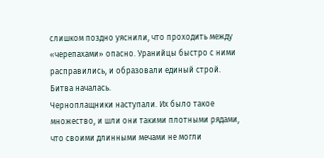слишком поздно уяснили, что проходить между «черепахами» опасно. Уранийцы быстро с ними расправились, и образовали единый строй.
Битва началась.
Черноплащники наступали. Их было такое множество, и шли они такими плотными рядами, что своими длинными мечами не могли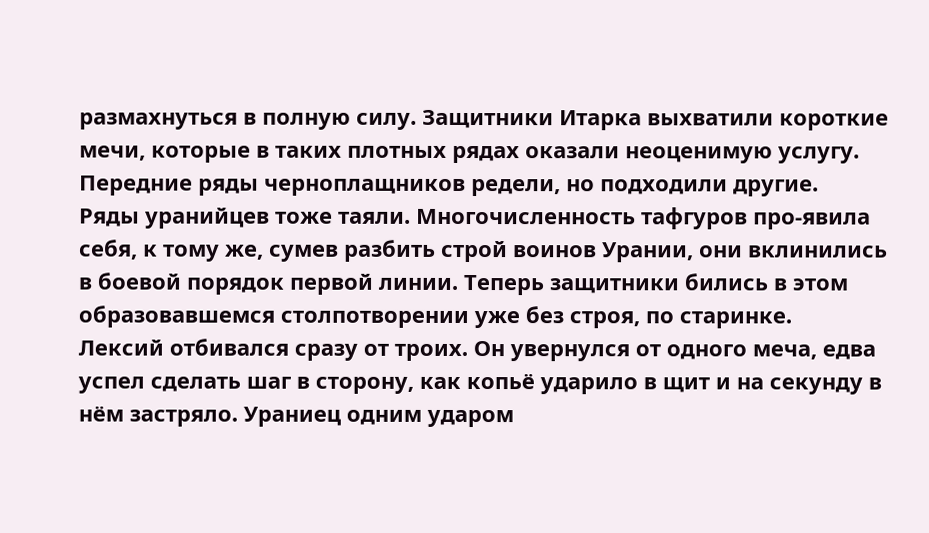размахнуться в полную силу. Защитники Итарка выхватили короткие мечи, которые в таких плотных рядах оказали неоценимую услугу.
Передние ряды черноплащников редели, но подходили другие.
Ряды уранийцев тоже таяли. Многочисленность тафгуров про-явила себя, к тому же, сумев разбить строй воинов Урании, они вклинились в боевой порядок первой линии. Теперь защитники бились в этом образовавшемся столпотворении уже без строя, по старинке.
Лексий отбивался сразу от троих. Он увернулся от одного меча, едва успел сделать шаг в сторону, как копьё ударило в щит и на секунду в нём застряло. Ураниец одним ударом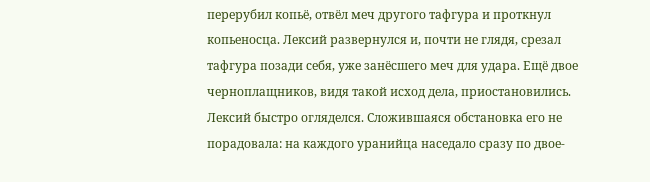перерубил копьё, отвёл меч другого тафгура и проткнул копьеносца. Лексий развернулся и, почти не глядя, срезал тафгура позади себя, уже занёсшего меч для удара. Ещё двое черноплащников, видя такой исход дела, приостановились. Лексий быстро огляделся. Сложившаяся обстановка его не порадовала: на каждого уранийца наседало сразу по двое-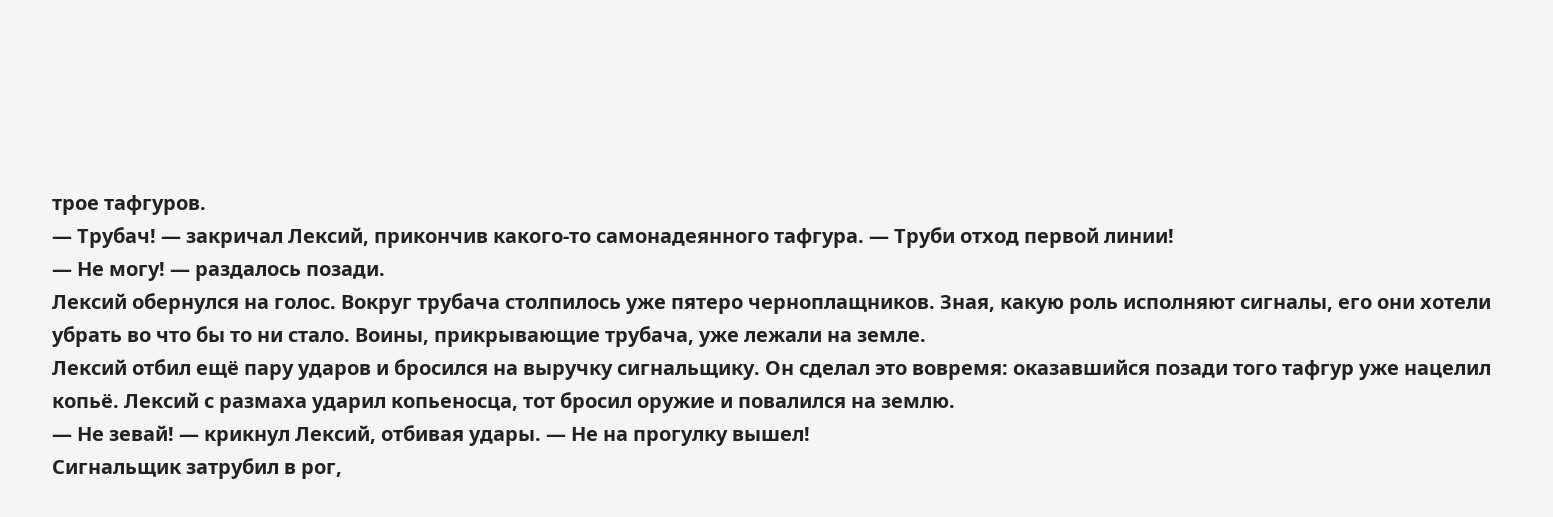трое тафгуров.
— Трубач! — закричал Лексий, прикончив какого-то самонадеянного тафгура. — Труби отход первой линии!
— Не могу! — раздалось позади.
Лексий обернулся на голос. Вокруг трубача столпилось уже пятеро черноплащников. Зная, какую роль исполняют сигналы, его они хотели убрать во что бы то ни стало. Воины, прикрывающие трубача, уже лежали на земле.
Лексий отбил ещё пару ударов и бросился на выручку сигнальщику. Он сделал это вовремя: оказавшийся позади того тафгур уже нацелил копьё. Лексий с размаха ударил копьеносца, тот бросил оружие и повалился на землю.
— Не зевай! — крикнул Лексий, отбивая удары. — Не на прогулку вышел!
Сигнальщик затрубил в рог,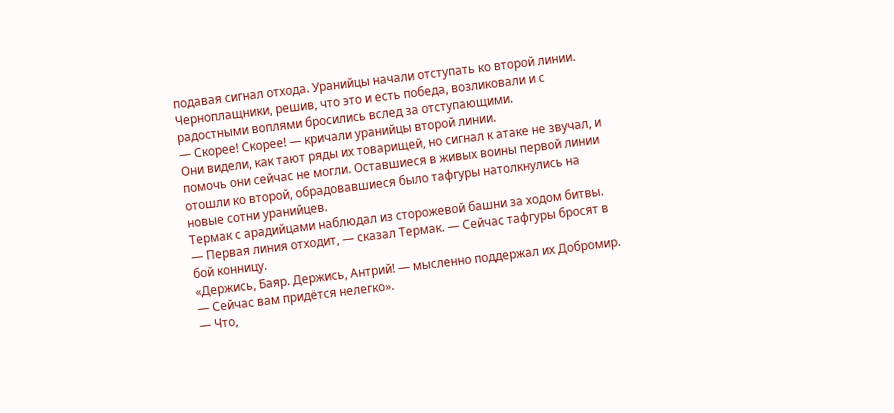подавая сигнал отхода. Уранийцы начали отступать ко второй линии. Черноплащники, решив, что это и есть победа, возликовали и с радостными воплями бросились вслед за отступающими.
— Скорее! Скорее! — кричали уранийцы второй линии.
Они видели, как тают ряды их товарищей, но сигнал к атаке не звучал, и помочь они сейчас не могли. Оставшиеся в живых воины первой линии отошли ко второй, обрадовавшиеся было тафгуры натолкнулись на новые сотни уранийцев.
Термак с арадийцами наблюдал из сторожевой башни за ходом битвы.
— Первая линия отходит, — сказал Термак. — Сейчас тафгуры бросят в бой конницу.
«Держись, Баяр. Держись, Антрий! — мысленно поддержал их Добромир. — Сейчас вам придётся нелегко».
— Что,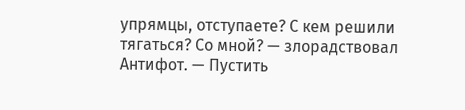упрямцы, отступаете? С кем решили тягаться? Со мной? — злорадствовал Антифот. — Пустить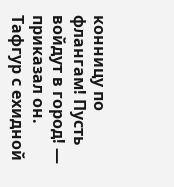конницу по флангам! Пусть войдут в город! — приказал он.
Тафгур с ехидной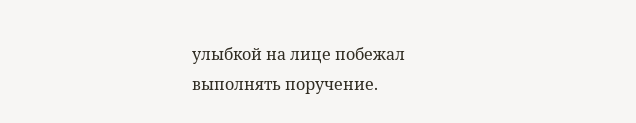улыбкой на лице побежал выполнять поручение.